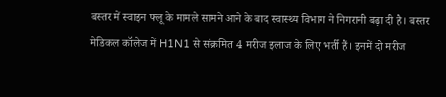बस्तर में स्वाइन फ्लू के मामले सामने आने के बाद स्वास्थ्य विभाग ने निगरानी बढ़ा दी है। बस्तर मेडिकल कॉलेज में H1N1 से संक्रमित 4 मरीज इलाज के लिए भर्ती हैं। इनमें दो मरीज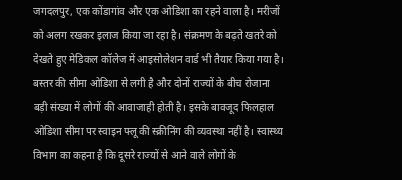जगदलपुर, एक कोंडागांव और एक ओडिशा का रहने वाला है। मरीजों को अलग रखकर इलाज किया जा रहा है। संक्रमण के बढ़ते खतरे को देखते हुए मेडिकल कॉलेज में आइसोलेशन वार्ड भी तैयार किया गया है।
बस्तर की सीमा ओडिशा से लगी है और दोनों राज्यों के बीच रोजाना बड़ी संख्या में लोगों की आवाजाही होती है। इसके बावजूद फिलहाल ओडिशा सीमा पर स्वाइन फ्लू की स्क्रीनिंग की व्यवस्था नहीं है। स्वास्थ्य विभाग का कहना है कि दूसरे राज्यों से आने वाले लोगों के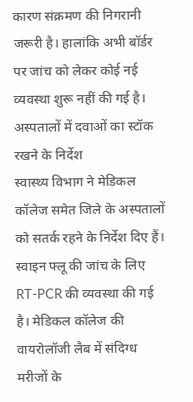कारण संक्रमण की निगरानी जरूरी है। हालांकि अभी बॉर्डर पर जांच को लेकर कोई नई व्यवस्था शुरू नहीं की गई है।
अस्पतालों में दवाओं का स्टॉक रखने के निर्देश
स्वास्थ्य विभाग ने मेडिकल कॉलेज समेत जिले के अस्पतालों को सतर्क रहने के निर्देश दिए हैं। स्वाइन फ्लू की जांच के लिए RT-PCR की व्यवस्था की गई है। मेडिकल कॉलेज की वायरोलॉजी लैब में संदिग्ध मरीजों के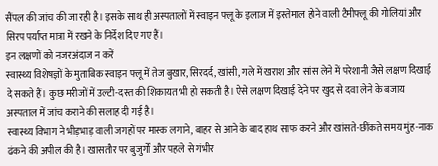सैंपल की जांच की जा रही है। इसके साथ ही अस्पतालों में स्वाइन फ्लू के इलाज में इस्तेमाल होने वाली टैमीफ्लू की गोलियां और सिरप पर्याप्त मात्रा में रखने के निर्देश दिए गए हैं।
इन लक्षणों को नजरअंदाज न करें
स्वास्थ्य विशेषज्ञों के मुताबिक स्वाइन फ्लू में तेज बुखार, सिरदर्द, खांसी, गले में खराश और सांस लेने में परेशानी जैसे लक्षण दिखाई दे सकते हैं। कुछ मरीजों में उल्टी-दस्त की शिकायत भी हो सकती है। ऐसे लक्षण दिखाई देने पर खुद से दवा लेने के बजाय अस्पताल में जांच कराने की सलाह दी गई है।
स्वास्थ्य विभाग ने भीड़भाड़ वाली जगहों पर मास्क लगाने, बाहर से आने के बाद हाथ साफ करने और खांसते-छींकते समय मुंह-नाक ढंकने की अपील की है। खासतौर पर बुजुर्गों और पहले से गंभीर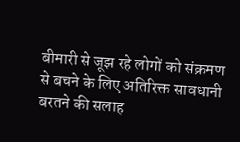बीमारी से जूझ रहे लोगों को संक्रमण से बचने के लिए अतिरिक्त सावधानी बरतने की सलाह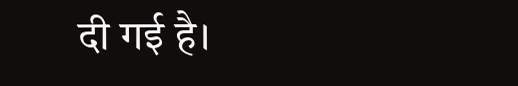दी गई है।